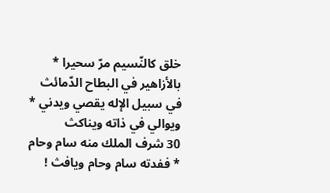خلق كالنّسيم مرّ سحيرا * بالأزاهير في البطاح الدّمائث
في سبيل الإله يقصي ويدني * ويوالي في ذاته ويناكث
30 شرف الملك منه سام وحام * ففدته سام وحام ويافث !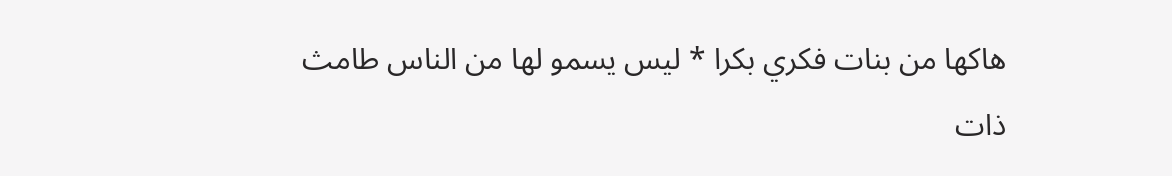هاكها من بنات فكري بكرا * ليس يسمو لها من الناس طامث
ذات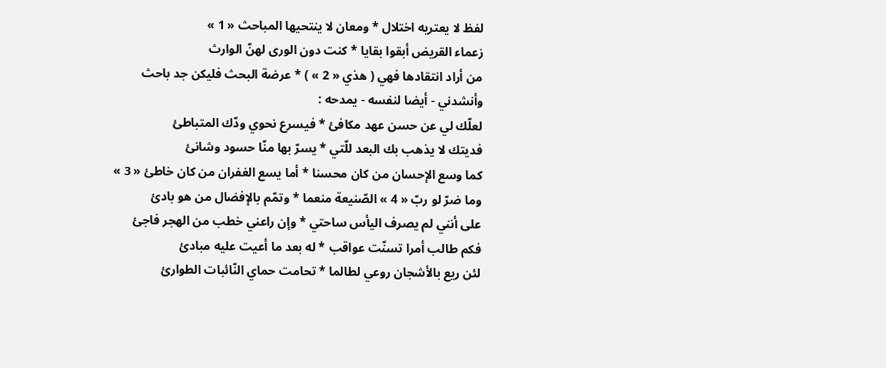لفظ لا يعتريه اختلال * ومعان لا ينتحيها المباحث « 1 »
زعماء القريض أبقوا بقايا * كنت دون الورى لهنّ الوارث
من أراد انتقادها فهي ( هذي « 2 » ) * عرضة البحث فليكن جد باحث
وأنشدني - أيضا لنفسه - يمدحه :
لعلّك لي عن حسن عهد مكافئ * فيسرع نحوي ودّك المتباطئ
فديتك لا يذهب بك البعد للّتي * يسرّ بها منّا حسود وشانئ
كما وسع الإحسان من كان محسنا * أما يسع الغفران من كان خاطئ « 3 »
وما ضرّ لو ربّ « 4 » الصّنيعة منعما * وتمّم بالإفضال من هو بادئ
على أنني لم يصرف اليأس ساحتي * وإن راعني خطب من الهجر فاجئ
فكم طالب أمرا تسنّت عواقب * له بعد ما أعيت عليه مبادئ
لئن ريع بالأشجان روعي لطالما * تحامت حماي النّائبات الطوارئ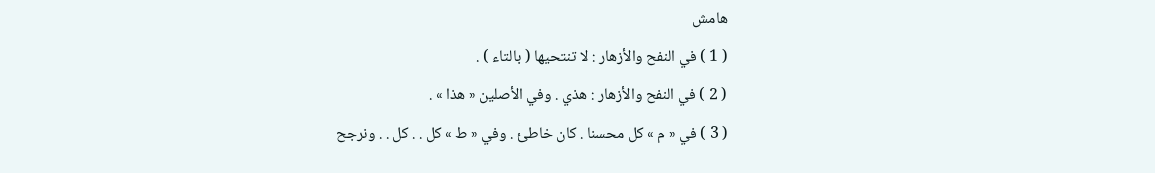هامش
( 1 ) في النفح والأزهار : لا تنتحيها ( بالتاء ) .
( 2 ) في النفح والأزهار : هذي . وفي الأصلين « هذا » .
( 3 ) في « م » كل محسنا . كان خاطئ . وفي « ط » كل . . كل . . ونرجح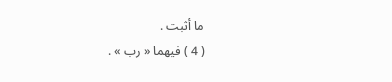ما أثبت .
( 4 ) فيهما « رب » .